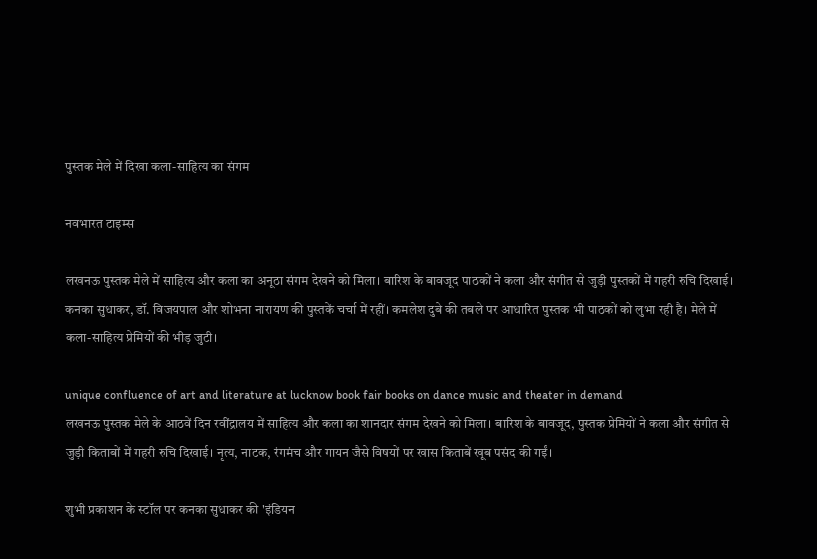पुस्तक मेले में दिखा कला-साहित्य का संगम

नवभारत टाइम्स

लखनऊ पुस्तक मेले में साहित्य और कला का अनूठा संगम देखने को मिला। बारिश के बावजूद पाठकों ने कला और संगीत से जुड़ी पुस्तकों में गहरी रुचि दिखाई। कनका सुधाकर, डॉ. विजयपाल और शोभना नारायण की पुस्तकें चर्चा में रहीं। कमलेश दुबे की तबले पर आधारित पुस्तक भी पाठकों को लुभा रही है। मेले में कला-साहित्य प्रेमियों की भीड़ जुटी।

unique confluence of art and literature at lucknow book fair books on dance music and theater in demand
लखनऊ पुस्तक मेले के आठवें दिन रवींद्रालय में साहित्य और कला का शानदार संगम देखने को मिला। बारिश के बावजूद, पुस्तक प्रेमियों ने कला और संगीत से जुड़ी किताबों में गहरी रुचि दिखाई। नृत्य, नाटक, रंगमंच और गायन जैसे विषयों पर खास किताबें खूब पसंद की गईं।

शुभी प्रकाशन के स्टॉल पर कनका सुधाकर की 'इंडियन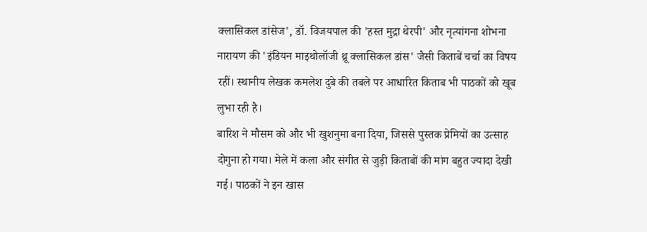क्लासिकल डांसेज', डॉ. विजयपाल की 'हस्त मुद्रा थेरपी' और नृत्यांगना शोभना नारायण की 'इंडियन माइथोलॉजी थ्रू क्लासिकल डांस' जैसी किताबें चर्चा का विषय रहीं। स्थानीय लेखक कमलेश दुबे की तबले पर आधारित किताब भी पाठकों को खूब लुभा रही है।
बारिश ने मौसम को और भी खुशनुमा बना दिया, जिससे पुस्तक प्रेमियों का उत्साह दोगुना हो गया। मेले में कला और संगीत से जुड़ी किताबों की मांग बहुत ज्यादा देखी गई। पाठकों ने इन खास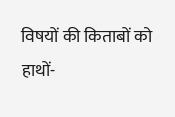विषयों की किताबों को हाथों-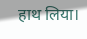हाथ लिया।